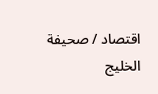اقتصاد / صحيفة الخليج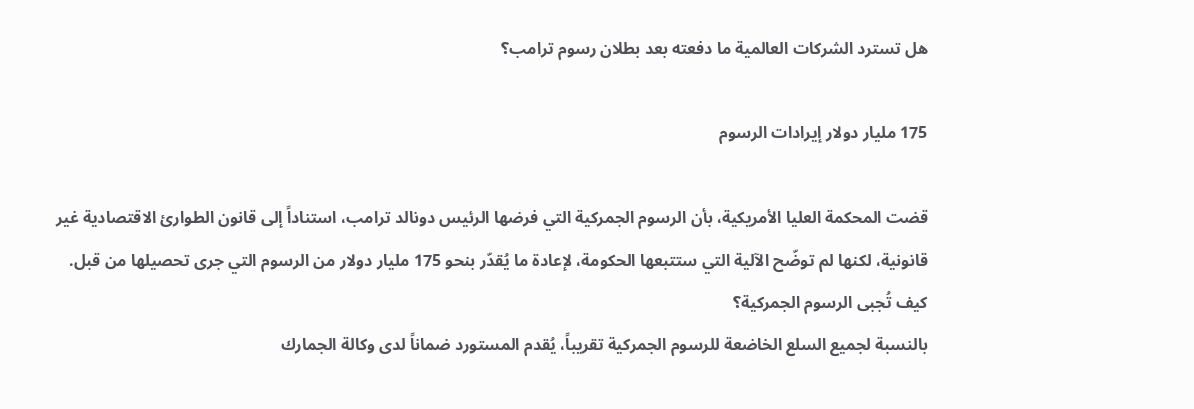هل تسترد الشركات العالمية ما دفعته بعد بطلان رسوم ترامب؟

175 مليار دولار إيرادات الرسوم

قضت المحكمة العليا الأمريكية، بأن الرسوم الجمركية التي فرضها الرئيس دونالد ترامب، استناداً إلى قانون الطوارئ الاقتصادية غير قانونية، لكنها لم توضّح الآلية التي ستتبعها الحكومة، لإعادة ما يُقدّر بنحو 175 مليار دولار من الرسوم التي جرى تحصيلها من قبل.
كيف تُجبى الرسوم الجمركية؟
بالنسبة لجميع السلع الخاضعة للرسوم الجمركية تقريباً، يُقدم المستورد ضماناً لدى وكالة الجمارك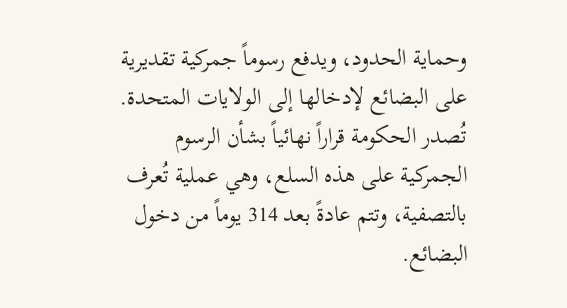وحماية الحدود، ويدفع رسوماً جمركية تقديرية على البضائع لإدخالها إلى الولايات المتحدة.
تُصدر الحكومة قراراً نهائياً بشأن الرسوم الجمركية على هذه السلع، وهي عملية تُعرف بالتصفية، وتتم عادةً بعد 314 يوماً من دخول البضائع.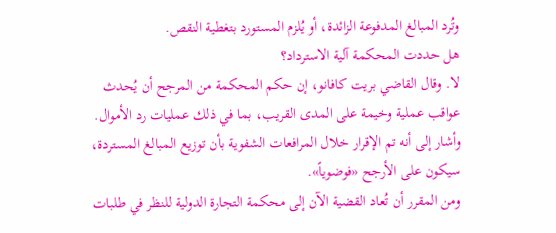وتُرد المبالغ المدفوعة الزائدة، أو يُلزم المستورد بتغطية النقص.
هل حددت المحكمة آلية الاسترداد؟
لا. وقال القاضي بريت كافانو، إن حكم المحكمة من المرجح أن يُحدث عواقب عملية وخيمة على المدى القريب، بما في ذلك عمليات رد الأموال. وأشار إلى أنه تم الإقرار خلال المرافعات الشفوية بأن توزيع المبالغ المستردة، سيكون على الأرجح «فوضوياً».
ومن المقرر أن تُعاد القضية الآن إلى محكمة التجارة الدولية للنظر في طلبات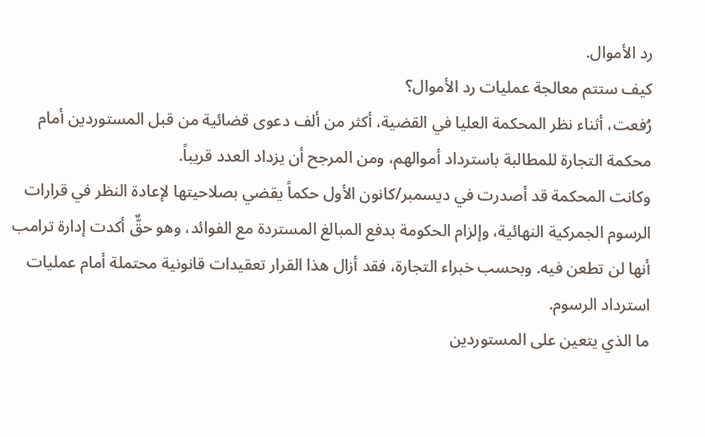رد الأموال.
كيف ستتم معالجة عمليات رد الأموال؟
رُفعت، أثناء نظر المحكمة العليا في القضية، أكثر من ألف دعوى قضائية من قبل المستوردين أمام محكمة التجارة للمطالبة باسترداد أموالهم، ومن المرجح أن يزداد العدد قريباً.
وكانت المحكمة قد أصدرت في ديسمبر/كانون الأول حكماً يقضي بصلاحيتها لإعادة النظر في قرارات الرسوم الجمركية النهائية، وإلزام الحكومة بدفع المبالغ المستردة مع الفوائد، وهو حقٌّ أكدت إدارة ترامب أنها لن تطعن فيه. وبحسب خبراء التجارة، فقد أزال هذا القرار تعقيدات قانونية محتملة أمام عمليات استرداد الرسوم.
ما الذي يتعين على المستوردين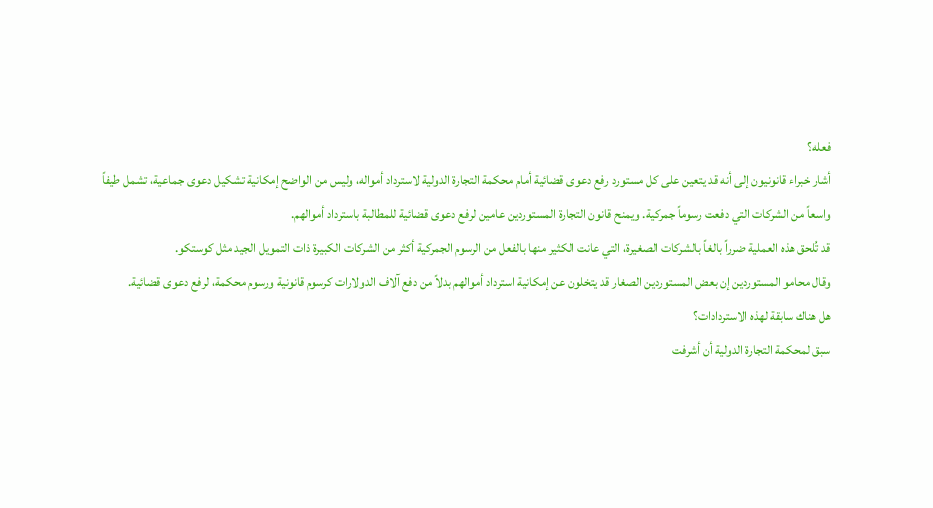فعله؟
أشار خبراء قانونيون إلى أنه قد يتعين على كل مستورد رفع دعوى قضائية أمام محكمة التجارة الدولية لاسترداد أمواله، وليس من الواضح إمكانية تشكيل دعوى جماعية، تشمل طيفاً واسعاً من الشركات التي دفعت رسوماً جمركية. ويمنح قانون التجارة المستوردين عامين لرفع دعوى قضائية للمطالبة باسترداد أموالهم.
قد تُلحق هذه العملية ضرراً بالغاً بالشركات الصغيرة، التي عانت الكثير منها بالفعل من الرسوم الجمركية أكثر من الشركات الكبيرة ذات التمويل الجيد مثل كوستكو.
وقال محامو المستوردين إن بعض المستوردين الصغار قد يتخلون عن إمكانية استرداد أموالهم بدلاً من دفع آلاف الدولارات كرسوم قانونية ورسوم محكمة، لرفع دعوى قضائية.
هل هناك سابقة لهذه الاستردادات؟
سبق لمحكمة التجارة الدولية أن أشرفت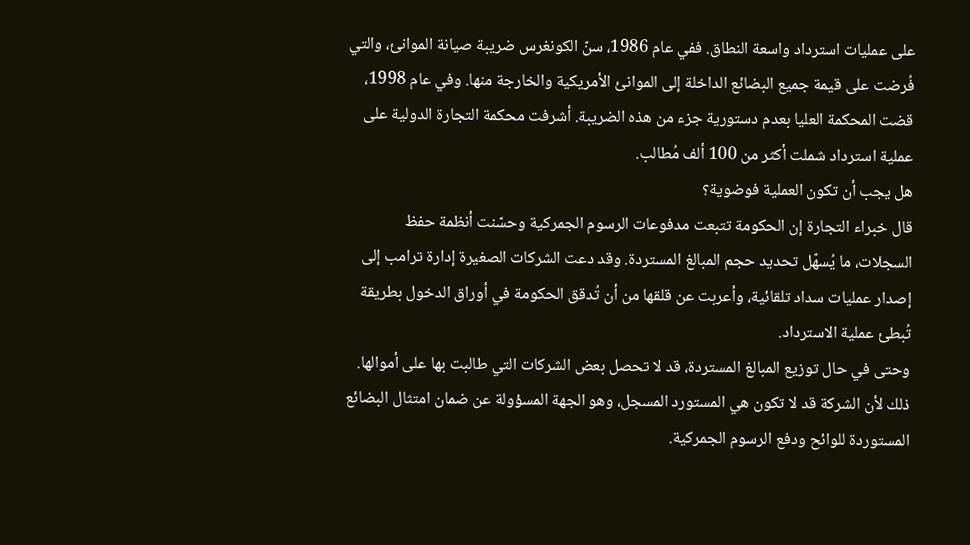على عمليات استرداد واسعة النطاق. ففي عام 1986، سنّ الكونغرس ضريبة صيانة الموانئ، والتي فُرضت على قيمة جميع البضائع الداخلة إلى الموانئ الأمريكية والخارجة منها. وفي عام 1998، قضت المحكمة العليا بعدم دستورية جزء من هذه الضريبة. أشرفت محكمة التجارة الدولية على عملية استرداد شملت أكثر من 100 ألف مُطالب.
هل يجب أن تكون العملية فوضوية؟
قال خبراء التجارة إن الحكومة تتبعت مدفوعات الرسوم الجمركية وحسّنت أنظمة حفظ السجلات، ما يُسهّل تحديد حجم المبالغ المستردة. وقد دعت الشركات الصغيرة إدارة ترامب إلى إصدار عمليات سداد تلقائية، وأعربت عن قلقها من أن تُدقق الحكومة في أوراق الدخول بطريقة تُبطئ عملية الاسترداد.
وحتى في حال توزيع المبالغ المستردة، قد لا تحصل بعض الشركات التي طالبت بها على أموالها. ذلك لأن الشركة قد لا تكون هي المستورد المسجل، وهو الجهة المسؤولة عن ضمان امتثال البضائع المستوردة للوائح ودفع الرسوم الجمركية.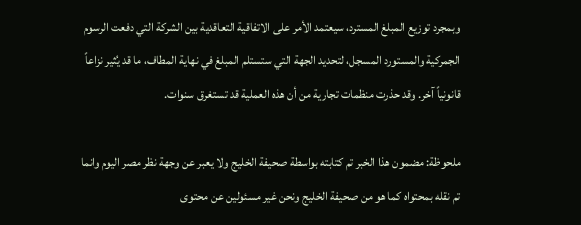وبمجرد توزيع المبلغ المسترد، سيعتمد الأمر على الاتفاقية التعاقدية بين الشركة التي دفعت الرسوم الجمركية والمستورد المسجل، لتحديد الجهة التي ستستلم المبلغ في نهاية المطاف، ما قد يُثير نزاعاً قانونياً آخر. وقد حذرت منظمات تجارية من أن هذه العملية قد تستغرق سنوات.

ملحوظة: مضمون هذا الخبر تم كتابته بواسطة صحيفة الخليج ولا يعبر عن وجهة نظر مصر اليوم وانما تم نقله بمحتواه كما هو من صحيفة الخليج ونحن غير مسئولين عن محتوى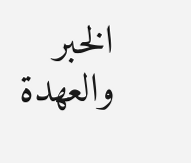الخبر والعهدة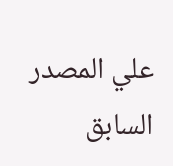علي المصدر السابق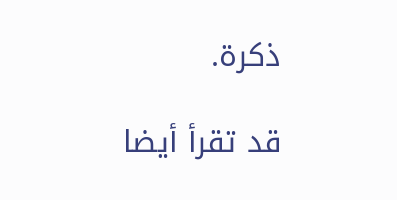ذكرة.

قد تقرأ أيضا